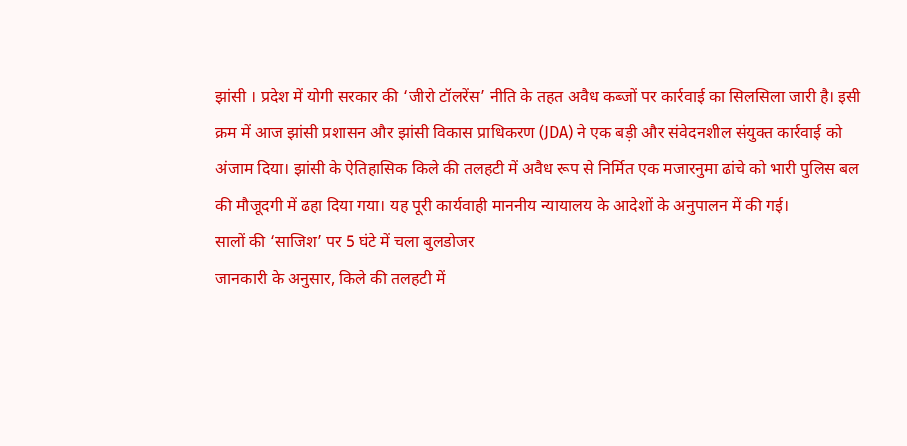झांसी । प्रदेश में योगी सरकार की ‘जीरो टॉलरेंस’ नीति के तहत अवैध कब्जों पर कार्रवाई का सिलसिला जारी है। इसी क्रम में आज झांसी प्रशासन और झांसी विकास प्राधिकरण (JDA) ने एक बड़ी और संवेदनशील संयुक्त कार्रवाई को अंजाम दिया। झांसी के ऐतिहासिक किले की तलहटी में अवैध रूप से निर्मित एक मजारनुमा ढांचे को भारी पुलिस बल की मौजूदगी में ढहा दिया गया। यह पूरी कार्यवाही माननीय न्यायालय के आदेशों के अनुपालन में की गई।
सालों की ‘साजिश’ पर 5 घंटे में चला बुलडोजर
जानकारी के अनुसार, किले की तलहटी में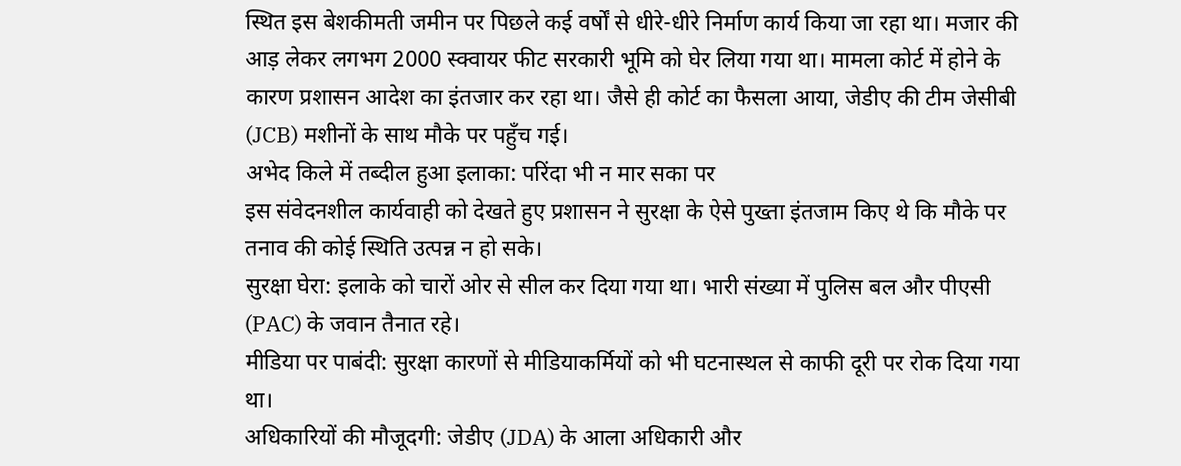स्थित इस बेशकीमती जमीन पर पिछले कई वर्षों से धीरे-धीरे निर्माण कार्य किया जा रहा था। मजार की आड़ लेकर लगभग 2000 स्क्वायर फीट सरकारी भूमि को घेर लिया गया था। मामला कोर्ट में होने के कारण प्रशासन आदेश का इंतजार कर रहा था। जैसे ही कोर्ट का फैसला आया, जेडीए की टीम जेसीबी (JCB) मशीनों के साथ मौके पर पहुँच गई।
अभेद किले में तब्दील हुआ इलाका: परिंदा भी न मार सका पर
इस संवेदनशील कार्यवाही को देखते हुए प्रशासन ने सुरक्षा के ऐसे पुख्ता इंतजाम किए थे कि मौके पर तनाव की कोई स्थिति उत्पन्न न हो सके।
सुरक्षा घेरा: इलाके को चारों ओर से सील कर दिया गया था। भारी संख्या में पुलिस बल और पीएसी (PAC) के जवान तैनात रहे।
मीडिया पर पाबंदी: सुरक्षा कारणों से मीडियाकर्मियों को भी घटनास्थल से काफी दूरी पर रोक दिया गया था।
अधिकारियों की मौजूदगी: जेडीए (JDA) के आला अधिकारी और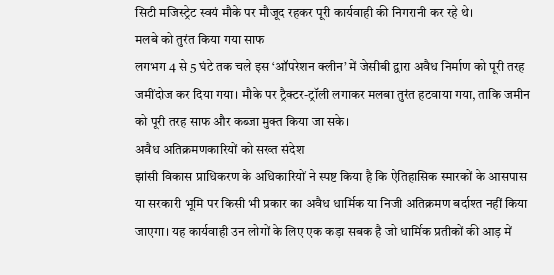सिटी मजिस्ट्रेट स्वयं मौके पर मौजूद रहकर पूरी कार्यवाही की निगरानी कर रहे थे।
मलबे को तुरंत किया गया साफ
लगभग 4 से 5 घंटे तक चले इस ‘ऑपरेशन क्लीन’ में जेसीबी द्वारा अवैध निर्माण को पूरी तरह जमींदोज कर दिया गया। मौके पर ट्रैक्टर-ट्रॉली लगाकर मलबा तुरंत हटवाया गया, ताकि जमीन को पूरी तरह साफ और कब्जा मुक्त किया जा सके।
अवैध अतिक्रमणकारियों को सख्त संदेश
झांसी विकास प्राधिकरण के अधिकारियों ने स्पष्ट किया है कि ऐतिहासिक स्मारकों के आसपास या सरकारी भूमि पर किसी भी प्रकार का अवैध धार्मिक या निजी अतिक्रमण बर्दाश्त नहीं किया जाएगा। यह कार्यवाही उन लोगों के लिए एक कड़ा सबक है जो धार्मिक प्रतीकों की आड़ में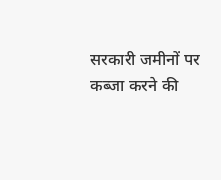सरकारी जमीनों पर कब्जा करने की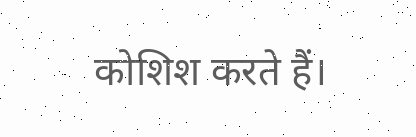कोशिश करते हैं।